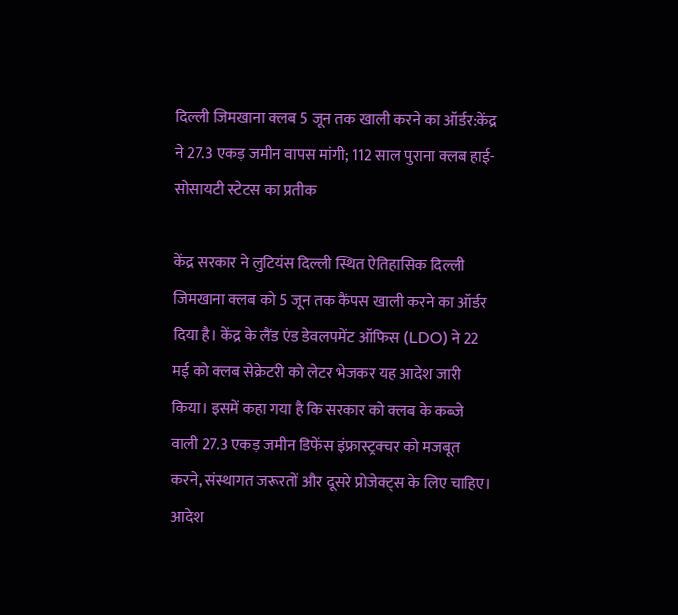दिल्ली जिमखाना क्लब 5 जून तक खाली करने का ऑर्डर:केंद्र ने 27.3 एकड़ जमीन वापस मांगी; 112 साल पुराना क्लब हाई-सोसायटी स्टेटस का प्रतीक

केंद्र सरकार ने लुटियंस दिल्ली स्थित ऐतिहासिक दिल्ली जिमखाना क्लब को 5 जून तक कैंपस खाली करने का ऑर्डर दिया है। केंद्र के लैंड एंड डेवलपमेंट ऑफिस (LDO) ने 22 मई को क्लब सेक्रेटरी को लेटर भेजकर यह आदेश जारी किया। इसमें कहा गया है कि सरकार को क्लब के कब्जे वाली 27.3 एकड़ जमीन डिफेंस इंफ्रास्ट्रक्चर को मजबूत करने, संस्थागत जरूरतों और दूसरे प्रोजेक्ट्स के लिए चाहिए। आदेश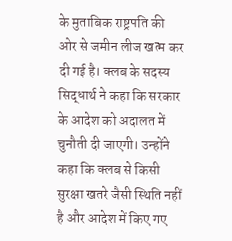के मुताबिक राष्ट्रपति की ओर से जमीन लीज खत्म कर दी गई है। क्लब के सदस्य सिद्धार्थ ने कहा कि सरकार के आदेश को अदालत में चुनौती दी जाएगी। उन्होंने कहा कि क्लब से किसी सुरक्षा खतरे जैसी स्थिति नहीं है और आदेश में किए गए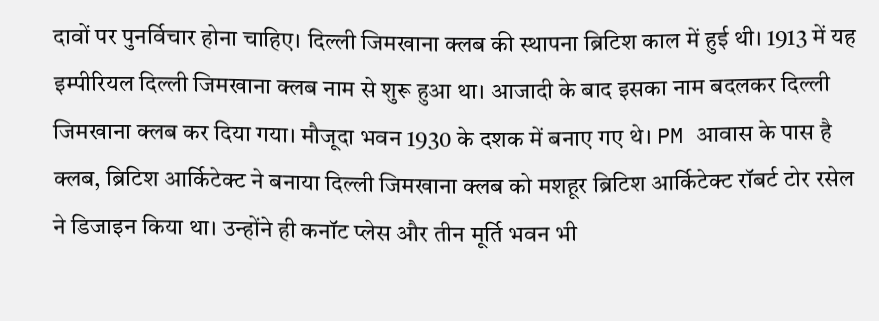दावों पर पुनर्विचार होना चाहिए। दिल्ली जिमखाना क्लब की स्थापना ब्रिटिश काल में हुई थी। 1913 में यह इम्पीरियल दिल्ली जिमखाना क्लब नाम से शुरू हुआ था। आजादी के बाद इसका नाम बदलकर दिल्ली जिमखाना क्लब कर दिया गया। मौजूदा भवन 1930 के दशक में बनाए गए थे। PM आवास के पास है क्लब, ब्रिटिश आर्किटेक्ट ने बनाया दिल्ली जिमखाना क्लब को मशहूर ब्रिटिश आर्किटेक्ट रॉबर्ट टोर रसेल ने डिजाइन किया था। उन्होंने ही कनॉट प्लेस और तीन मूर्ति भवन भी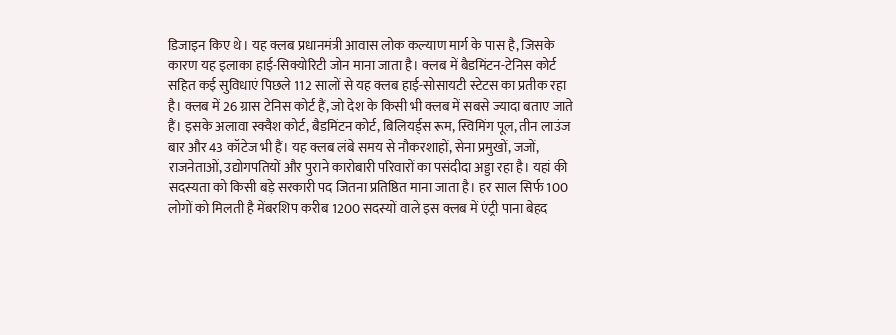डिजाइन किए थे। यह क्लब प्रधानमंत्री आवास लोक कल्याण मार्ग के पास है, जिसके कारण यह इलाका हाई-सिक्योरिटी जोन माना जाता है। क्लब में बैडमिंटन-टेनिस कोर्ट सहित कई सुविधाएं पिछले 112 सालों से यह क्लब हाई-सोसायटी स्टेटस का प्रतीक रहा है। क्लब में 26 ग्रास टेनिस कोर्ट हैं, जो देश के किसी भी क्लब में सबसे ज्यादा बताए जाते हैं। इसके अलावा स्क्वैश कोर्ट, बैडमिंटन कोर्ट, बिलियर्ड्स रूम, स्विमिंग पूल, तीन लाउंज बार और 43 कॉटेज भी हैं। यह क्लब लंबे समय से नौकरशाहों, सेना प्रमुखों, जजों, राजनेताओं, उद्योगपतियों और पुराने कारोबारी परिवारों का पसंदीदा अड्डा रहा है। यहां की सदस्यता को किसी बड़े सरकारी पद जितना प्रतिष्ठित माना जाता है। हर साल सिर्फ 100 लोगों को मिलती है मेंबरशिप करीब 1200 सदस्यों वाले इस क्लब में एंट्री पाना बेहद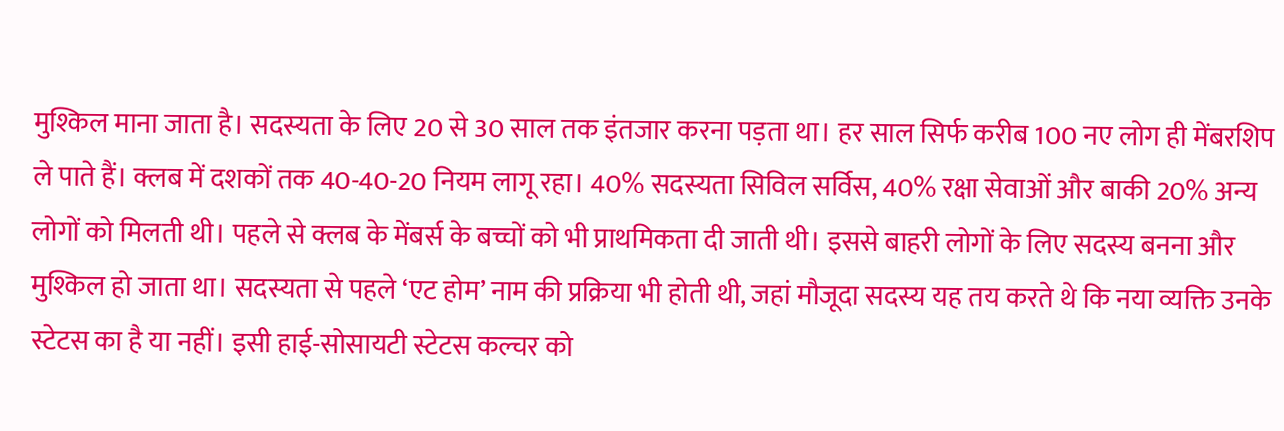मुश्किल माना जाता है। सदस्यता के लिए 20 से 30 साल तक इंतजार करना पड़ता था। हर साल सिर्फ करीब 100 नए लोग ही मेंबरशिप ले पाते हैं। क्लब में दशकों तक 40-40-20 नियम लागू रहा। 40% सदस्यता सिविल सर्विस, 40% रक्षा सेवाओं और बाकी 20% अन्य लोगों को मिलती थी। पहले से क्लब के मेंबर्स के बच्चों को भी प्राथमिकता दी जाती थी। इससे बाहरी लोगों के लिए सदस्य बनना और मुश्किल हो जाता था। सदस्यता से पहले ‘एट होम’ नाम की प्रक्रिया भी होती थी, जहां मौजूदा सदस्य यह तय करते थे कि नया व्यक्ति उनके स्टेटस का है या नहीं। इसी हाई-सोसायटी स्टेटस कल्चर को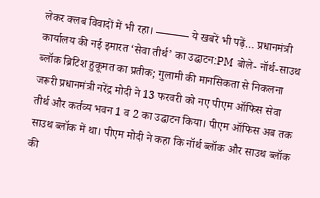लेकर क्लब विवादों में भी रहा। ——— ये खबरें भी पढ़ें… प्रधानमंत्री कार्यालय की नई इमारत ‘सेवा तीर्थ’ का उद्घाटन:PM बोले- नॉर्थ-साउथ ब्लॉक ब्रिटिश हुकूमत का प्रतीक; गुलामी की मानसिकता से निकलना जरूरी प्रधानमंत्री नरेंद्र मोदी ने 13 फरवरी को नए पीएम ऑफिस सेवा तीर्थ और कर्तव्य भवन 1 व 2 का उद्घाटन किया। पीएम ऑफिस अब तक साउथ ब्लॉक में था। पीएम मोदी ने कहा कि नॉर्थ ब्लॉक और साउथ ब्लॉक की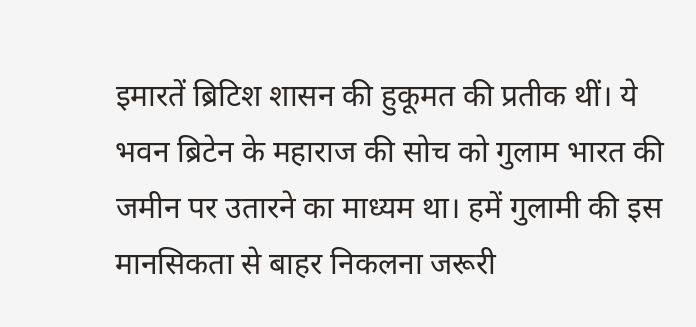इमारतें ब्रिटिश शासन की हुकूमत की प्रतीक थीं। ये भवन ब्रिटेन के महाराज की सोच को गुलाम भारत की जमीन पर उतारने का माध्यम था। हमें गुलामी की इस मानसिकता से बाहर निकलना जरूरी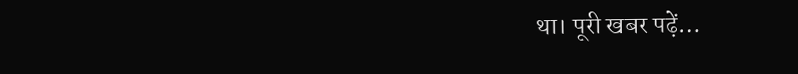था। पूरी खबर पढ़ें…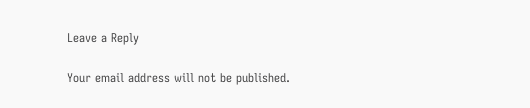Leave a Reply

Your email address will not be published.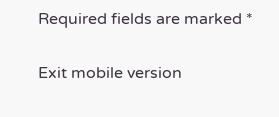Required fields are marked *

Exit mobile version